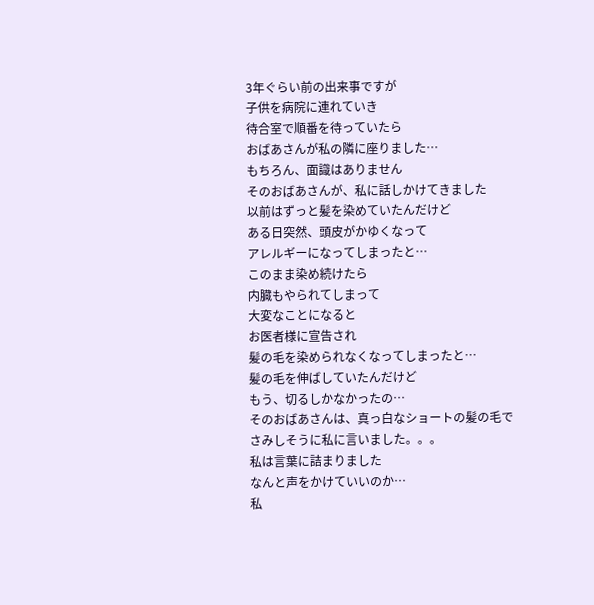3年ぐらい前の出来事ですが
子供を病院に連れていき
待合室で順番を待っていたら
おばあさんが私の隣に座りました…
もちろん、面識はありません
そのおばあさんが、私に話しかけてきました
以前はずっと髪を染めていたんだけど
ある日突然、頭皮がかゆくなって
アレルギーになってしまったと…
このまま染め続けたら
内臓もやられてしまって
大変なことになると
お医者様に宣告され
髪の毛を染められなくなってしまったと…
髪の毛を伸ばしていたんだけど
もう、切るしかなかったの…
そのおばあさんは、真っ白なショートの髪の毛で
さみしそうに私に言いました。。。
私は言葉に詰まりました
なんと声をかけていいのか…
私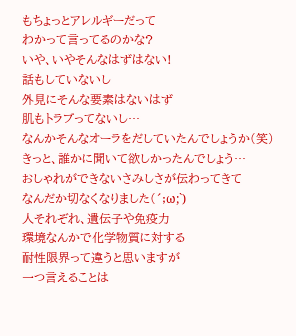もちょっとアレルギーだって
わかって言ってるのかな?
いや、いやそんなはずはない!
話もしていないし
外見にそんな要素はないはず
肌もトラブってないし…
なんかそんなオーラをだしていたんでしょうか(笑)
きっと、誰かに聞いて欲しかったんでしょう…
おしゃれができないさみしさが伝わってきて
なんだか切なくなりました(´;ω;`)
人それぞれ、遺伝子や免疫力
環境なんかで化学物質に対する
耐性限界って違うと思いますが
一つ言えることは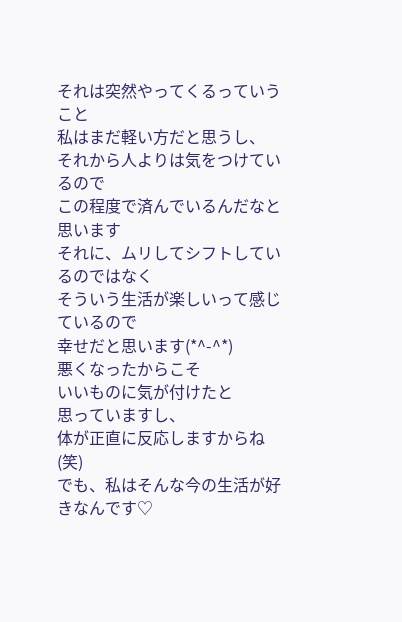それは突然やってくるっていうこと
私はまだ軽い方だと思うし、
それから人よりは気をつけているので
この程度で済んでいるんだなと思います
それに、ムリしてシフトしているのではなく
そういう生活が楽しいって感じているので
幸せだと思います(*^-^*)
悪くなったからこそ
いいものに気が付けたと
思っていますし、
体が正直に反応しますからね(笑)
でも、私はそんな今の生活が好きなんです♡